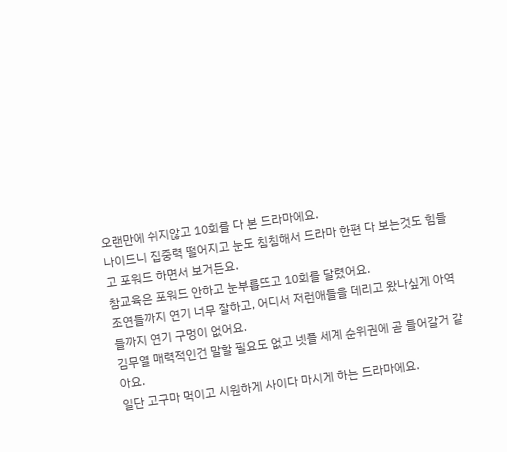오랜만에 쉬지않고 10회를 다 본 드라마에요.
나이드니 집중력 떨어지고 눈도 침침해서 드라마 한편 다 보는것도 힘들고 포워드 하면서 보거든요.
참교육은 포워드 안하고 눈부릅뜨고 10회를 달렸어요.
조연들까지 연기 너무 잘하고, 어디서 저런애들을 데리고 왔나싶게 아역들까지 연기 구멍이 없어요.
김무열 매력적인건 말할 필요도 없고 넷플 세계 순위권에 곧 들어갈거 같아요.
일단 고구마 먹이고 시원하게 사이다 마시게 하는 드라마에요.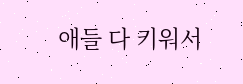애들 다 키워서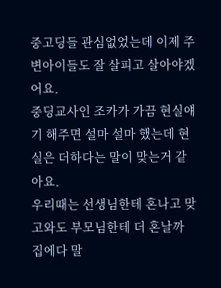중고딩들 관심없었는데 이제 주변아이들도 잘 살피고 살아야겠어요.
중딩교사인 조카가 가끔 현실얘기 해주면 설마 설마 했는데 현실은 더하다는 말이 맞는거 같아요.
우리때는 선생님한테 혼나고 맞고와도 부모님한테 더 혼날까 집에다 말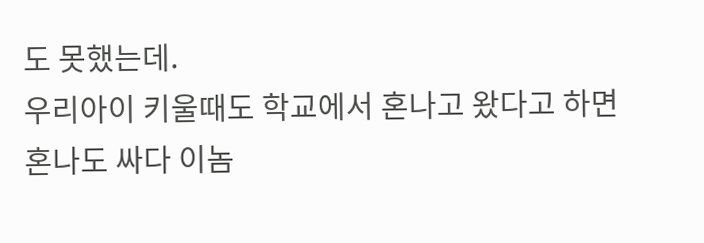도 못했는데.
우리아이 키울때도 학교에서 혼나고 왔다고 하면 혼나도 싸다 이놈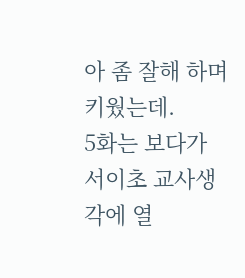아 좀 잘해 하며 키웠는데.
5화는 보다가 서이초 교사생각에 열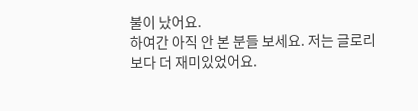불이 났어요.
하여간 아직 안 본 분들 보세요. 저는 글로리보다 더 재미있었어요.